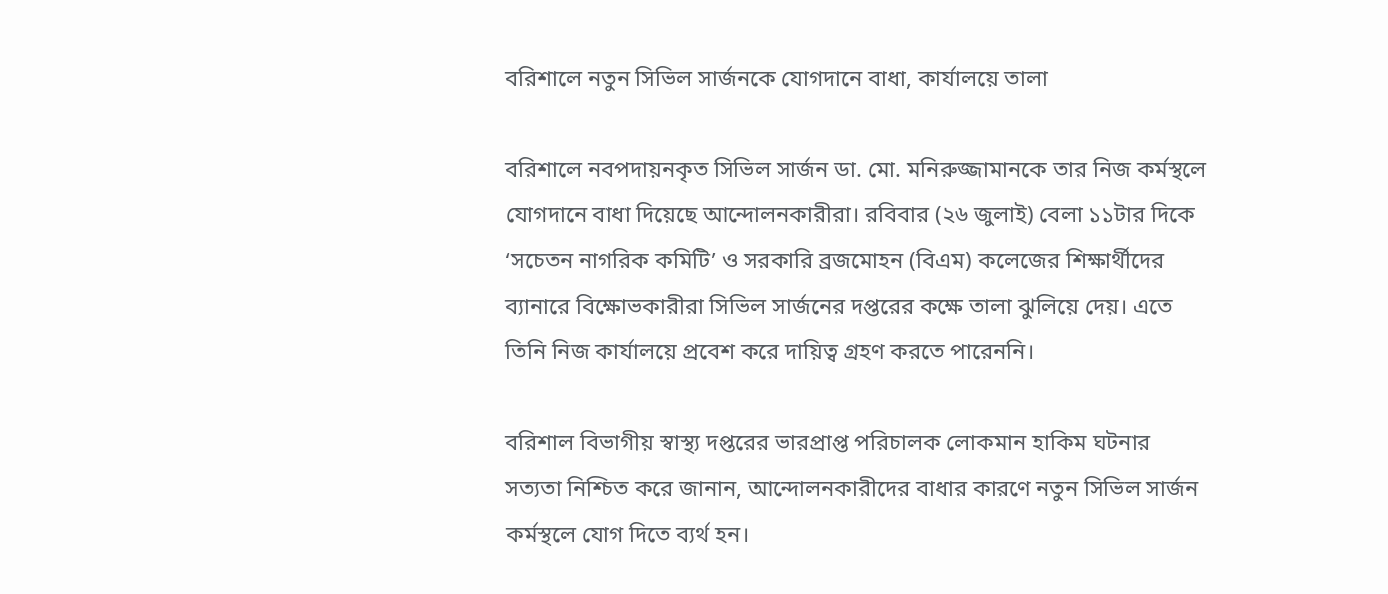বরিশালে নতুন সিভিল সার্জনকে যোগদানে বাধা, কার্যালয়ে তালা

বরিশালে নবপদায়নকৃত সিভিল সার্জন ডা. মো. মনিরুজ্জামানকে তার নিজ কর্মস্থলে যোগদানে বাধা দিয়েছে আন্দোলনকারীরা। রবিবার (২৬ জুলাই) বেলা ১১টার দিকে ‘সচেতন নাগরিক কমিটি’ ও সরকারি ব্রজমোহন (বিএম) কলেজের শিক্ষার্থীদের ব্যানারে বিক্ষোভকারীরা সিভিল সার্জনের দপ্তরের কক্ষে তালা ঝুলিয়ে দেয়। এতে তিনি নিজ কার্যালয়ে প্রবেশ করে দায়িত্ব গ্রহণ করতে পারেননি।

বরিশাল বিভাগীয় স্বাস্থ্য দপ্তরের ভারপ্রাপ্ত পরিচালক লোকমান হাকিম ঘটনার সত্যতা নিশ্চিত করে জানান, আন্দোলনকারীদের বাধার কারণে নতুন সিভিল সার্জন কর্মস্থলে যোগ দিতে ব্যর্থ হন।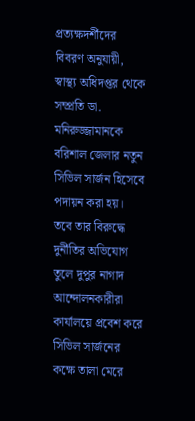প্রত্যক্ষদর্শীদের বিবরণ অনুযায়ী, স্বাস্থ্য অধিদপ্তর থেকে সম্প্রতি ডা. মনিরুজ্জামানকে বরিশাল জেলার নতুন সিভিল সার্জন হিসেবে পদায়ন করা হয়। তবে তার বিরুদ্ধে দুর্নীতির অভিযোগ তুলে দুপুর নাগাদ আন্দোলনকারীরা কার্যালয়ে প্রবেশ করে সিভিল সার্জনের কক্ষে তালা মেরে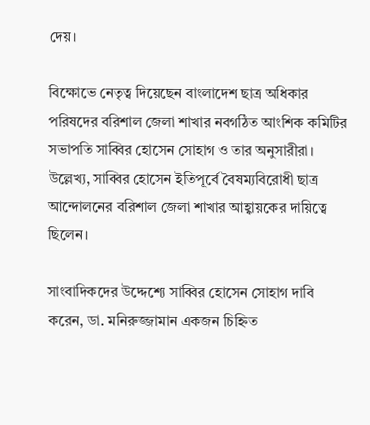দেয়।

বিক্ষোভে নেতৃত্ব দিয়েছেন বাংলাদেশ ছাত্র অধিকার পরিষদের বরিশাল জেলা শাখার নবগঠিত আংশিক কমিটির সভাপতি সাব্বির হোসেন সোহাগ ও তার অনুসারীরা। উল্লেখ্য, সাব্বির হোসেন ইতিপূর্বে বৈষম্যবিরোধী ছাত্র আন্দোলনের বরিশাল জেলা শাখার আহ্বায়কের দায়িত্বে ছিলেন।

সাংবাদিকদের উদ্দেশ্যে সাব্বির হোসেন সোহাগ দাবি করেন, ডা. মনিরুজ্জামান একজন চিহ্নিত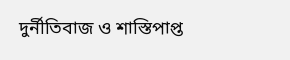দুর্নীতিবাজ ও শাস্তিপাপ্ত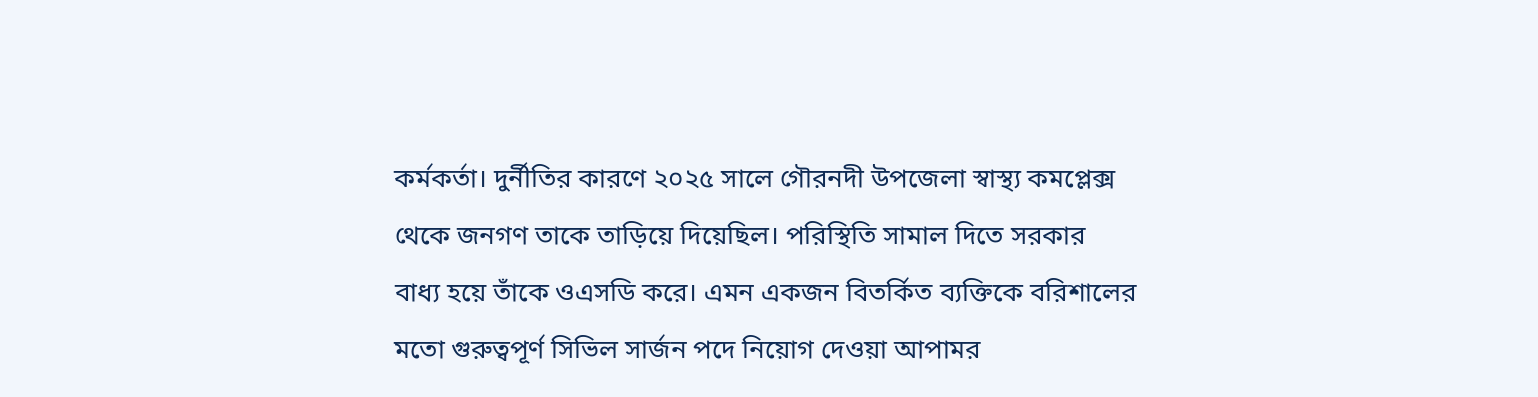কর্মকর্তা। দুর্নীতির কারণে ২০২৫ সালে গৌরনদী উপজেলা স্বাস্থ্য কমপ্লেক্স থেকে জনগণ তাকে তাড়িয়ে দিয়েছিল। পরিস্থিতি সামাল দিতে সরকার বাধ্য হয়ে তাঁকে ওএসডি করে। এমন একজন বিতর্কিত ব্যক্তিকে বরিশালের মতো গুরুত্বপূর্ণ সিভিল সার্জন পদে নিয়োগ দেওয়া আপামর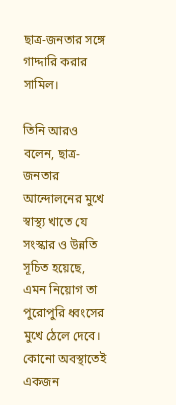ছাত্র-জনতার সঙ্গে গাদ্দারি করার সামিল।

তিনি আরও বলেন, ছাত্র-জনতার আন্দোলনের মুখে স্বাস্থ্য খাতে যে সংস্কার ও উন্নতি সূচিত হয়েছে, এমন নিয়োগ তা পুরোপুরি ধ্বংসের মুখে ঠেলে দেবে। কোনো অবস্থাতেই একজন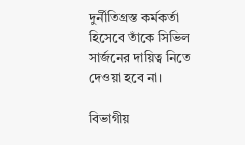দুর্নীতিগ্রস্ত কর্মকর্তা হিসেবে তাঁকে সিভিল সার্জনের দায়িত্ব নিতে দেওয়া হবে না।

বিভাগীয়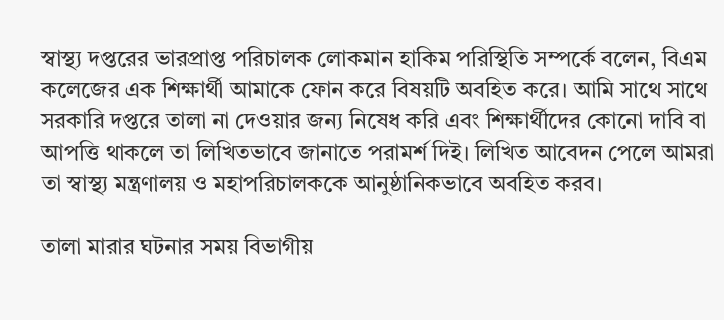স্বাস্থ্য দপ্তরের ভারপ্রাপ্ত পরিচালক লোকমান হাকিম পরিস্থিতি সম্পর্কে বলেন, বিএম কলেজের এক শিক্ষার্থী আমাকে ফোন করে বিষয়টি অবহিত করে। আমি সাথে সাথে সরকারি দপ্তরে তালা না দেওয়ার জন্য নিষেধ করি এবং শিক্ষার্থীদের কোনো দাবি বা আপত্তি থাকলে তা লিখিতভাবে জানাতে পরামর্শ দিই। লিখিত আবেদন পেলে আমরা তা স্বাস্থ্য মন্ত্রণালয় ও মহাপরিচালককে আনুষ্ঠানিকভাবে অবহিত করব।

তালা মারার ঘটনার সময় বিভাগীয়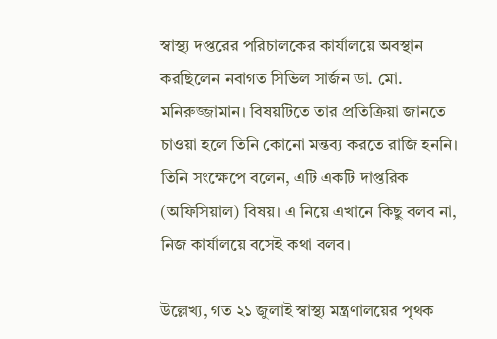স্বাস্থ্য দপ্তরের পরিচালকের কার্যালয়ে অবস্থান করছিলেন নবাগত সিভিল সার্জন ডা. মো. মনিরুজ্জামান। বিষয়টিতে তার প্রতিক্রিয়া জানতে চাওয়া হলে তিনি কোনো মন্তব্য করতে রাজি হননি। তিনি সংক্ষেপে বলেন, এটি একটি দাপ্তরিক (অফিসিয়াল) বিষয়। এ নিয়ে এখানে কিছু বলব না, নিজ কার্যালয়ে বসেই কথা বলব।

উল্লেখ্য, গত ২১ জুলাই স্বাস্থ্য মন্ত্রণালয়ের পৃথক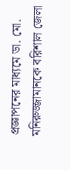প্রজ্ঞাপনের মাধ্যমে ডা. মো. মনিরুজ্জামানকে বরিশাল জেলা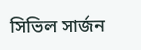সিভিল সার্জন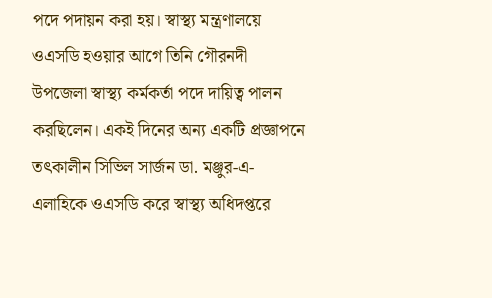পদে পদায়ন করা হয়। স্বাস্থ্য মন্ত্রণালয়ে ওএসডি হওয়ার আগে তিনি গৌরনদী উপজেলা স্বাস্থ্য কর্মকর্তা পদে দায়িত্ব পালন করছিলেন। একই দিনের অন্য একটি প্রজ্ঞাপনে তৎকালীন সিভিল সার্জন ডা. মঞ্জুর-এ-এলাহিকে ওএসডি করে স্বাস্থ্য অধিদপ্তরে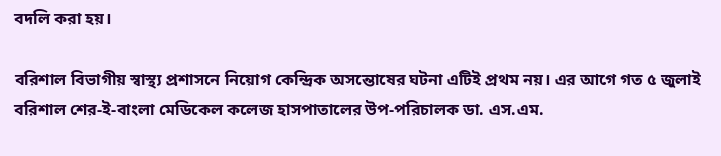বদলি করা হয়।

বরিশাল বিভাগীয় স্বাস্থ্য প্রশাসনে নিয়োগ কেন্দ্রিক অসন্তোষের ঘটনা এটিই প্রথম নয়। এর আগে গত ৫ জুলাই বরিশাল শের-ই-বাংলা মেডিকেল কলেজ হাসপাতালের উপ-পরিচালক ডা. এস.এম.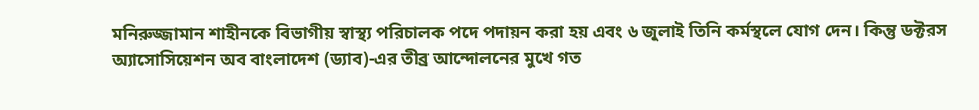মনিরুজ্জামান শাহীনকে বিভাগীয় স্বাস্থ্য পরিচালক পদে পদায়ন করা হয় এবং ৬ জুলাই তিনি কর্মস্থলে যোগ দেন। কিন্তু ডক্টরস অ্যাসোসিয়েশন অব বাংলাদেশ (ড্যাব)-এর তীব্র আন্দোলনের মুখে গত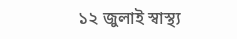১২ জুলাই স্বাস্থ্য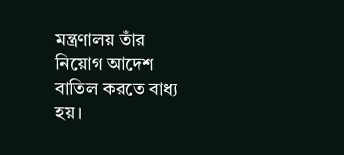মন্ত্রণালয় তাঁর নিয়োগ আদেশ বাতিল করতে বাধ্য হয়।